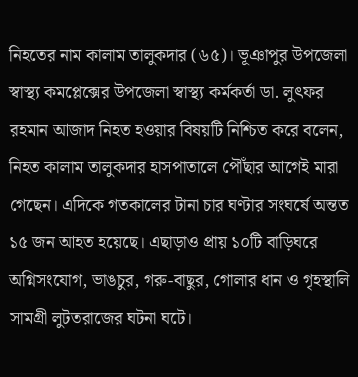নিহতের নাম কালাম তালুকদার (৬৫)। ভূঞাপুর উপজেলা স্বাস্থ্য কমপ্লেক্সের উপজেলা স্বাস্থ্য কর্মকর্তা ডা. লুৎফর রহমান আজাদ নিহত হওয়ার বিষয়টি নিশ্চিত করে বলেন, নিহত কালাম তালুকদার হাসপাতালে পৌঁছার আগেই মারা গেছেন। এদিকে গতকালের টানা চার ঘণ্টার সংঘর্ষে অন্তত ১৫ জন আহত হয়েছে। এছাড়াও প্রায় ১০টি বাড়িঘরে অগ্নিসংযোগ, ভাঙচুর, গরু-বাছুর, গোলার ধান ও গৃহস্থালি সামগ্রী লুটতরাজের ঘটনা ঘটে।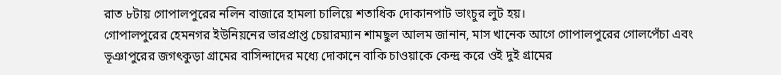রাত ৮টায় গোপালপুরের নলিন বাজারে হামলা চালিয়ে শতাধিক দোকানপাট ভাংচুর লুট হয়।
গোপালপুরের হেমনগর ইউনিয়নের ভারপ্রাপ্ত চেয়ারম্যান শামছুল আলম জানান, মাস খানেক আগে গোপালপুরের গোলপেঁচা এবং ভূঞাপুরের জগৎকুড়া গ্রামের বাসিন্দাদের মধ্যে দোকানে বাকি চাওয়াকে কেন্দ্র করে ওই দুই গ্রামের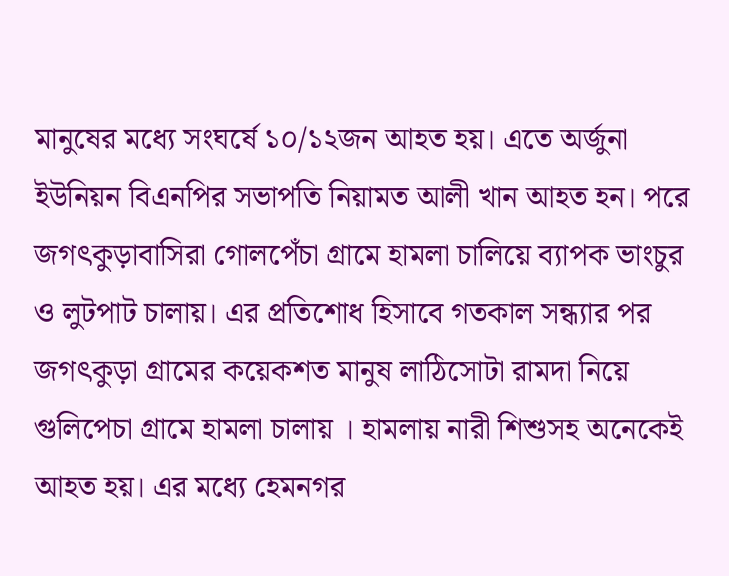মানুষের মধ্যে সংঘর্ষে ১০/১২জন আহত হয়। এতে অর্জুনা ইউনিয়ন বিএনপির সভাপতি নিয়ামত আলী খান আহত হন। পরে জগৎকুড়াবাসিরা গোলপেঁচা গ্রামে হামলা চালিয়ে ব্যাপক ভাংচুর ও লুটপাট চালায়। এর প্রতিশোধ হিসাবে গতকাল সন্ধ্যার পর জগৎকুড়া গ্রামের কয়েকশত মানুষ লাঠিসোটা রামদা নিয়ে গুলিপেচা গ্রামে হামলা চালায় । হামলায় নারী শিশুসহ অনেকেই আহত হয়। এর মধ্যে হেমনগর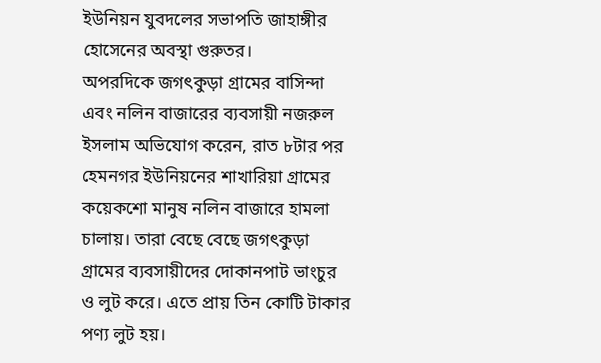ইউনিয়ন যুবদলের সভাপতি জাহাঙ্গীর হোসেনের অবস্থা গুরুতর।
অপরদিকে জগৎকুড়া গ্রামের বাসিন্দা এবং নলিন বাজারের ব্যবসায়ী নজরুল ইসলাম অভিযোগ করেন, রাত ৮টার পর হেমনগর ইউনিয়নের শাখারিয়া গ্রামের কয়েকশো মানুষ নলিন বাজারে হামলা চালায়। তারা বেছে বেছে জগৎকুড়া গ্রামের ব্যবসায়ীদের দোকানপাট ভাংচুর ও লুট করে। এতে প্রায় তিন কোটি টাকার পণ্য লুট হয়।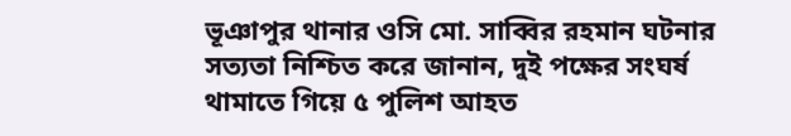ভূঞাপুর থানার ওসি মো. সাব্বির রহমান ঘটনার সত্যতা নিশ্চিত করে জানান, দুই পক্ষের সংঘর্ষ থামাতে গিয়ে ৫ পুলিশ আহত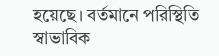হয়েছে। বর্তমানে পরিস্থিতি স্বাভাবিক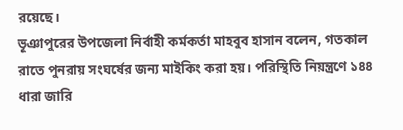রয়েছে।
ভূঞাপুরের উপজেলা নির্বাহী কর্মকর্তা মাহবুব হাসান বলেন, গতকাল রাতে পুনরায় সংঘর্ষের জন্য মাইকিং করা হয়। পরিস্থিতি নিয়ন্ত্রণে ১৪৪ ধারা জারি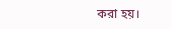করা হয়।